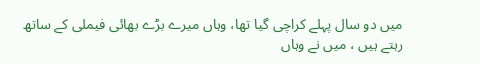میں دو سال پہلے کراچی گیا تھا، وہاں میرے بڑے بھائی فیملی کے ساتھ رہتے ہیں ، میں نے وہاں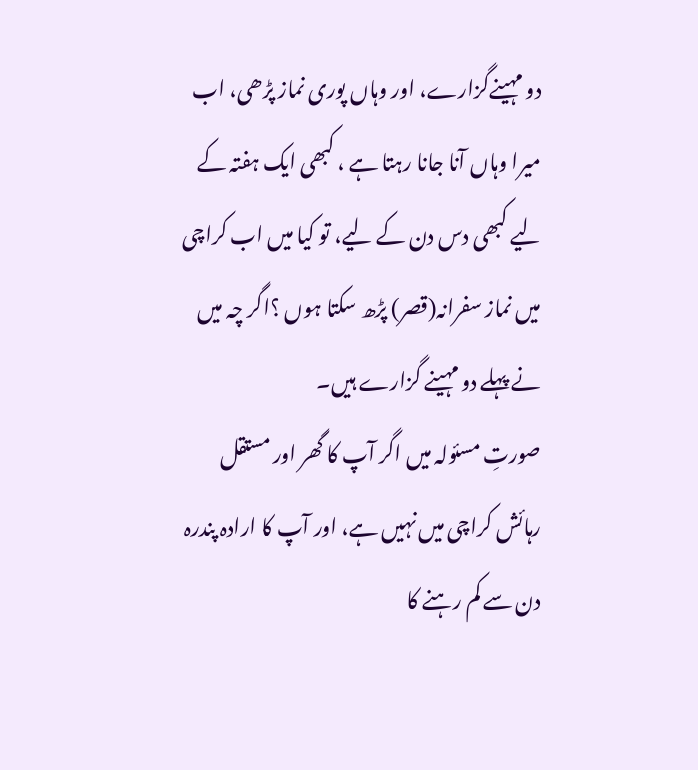دو مہینےگزارے، اور وہاں پوری نماز پڑھی، اب میرا وہاں آنا جانا رہتا ہے ، کبھی ایک ہفتہ کے لیے کبھی دس دن کے لیے، تو کیا میں اب کراچی میں نماز سفرانہ(قصر) پڑھ سکتا ہوں ؟اگر چہ میں نے پہلے دو مہینے گزارے ہیں۔
صورتِ مسئولہ میں اگر آپ کا گھر اور مستقل رہائش کراچی میں نہیں ہے، اور آپ کا ارادہ پندرہ دن سے کم رہنے کا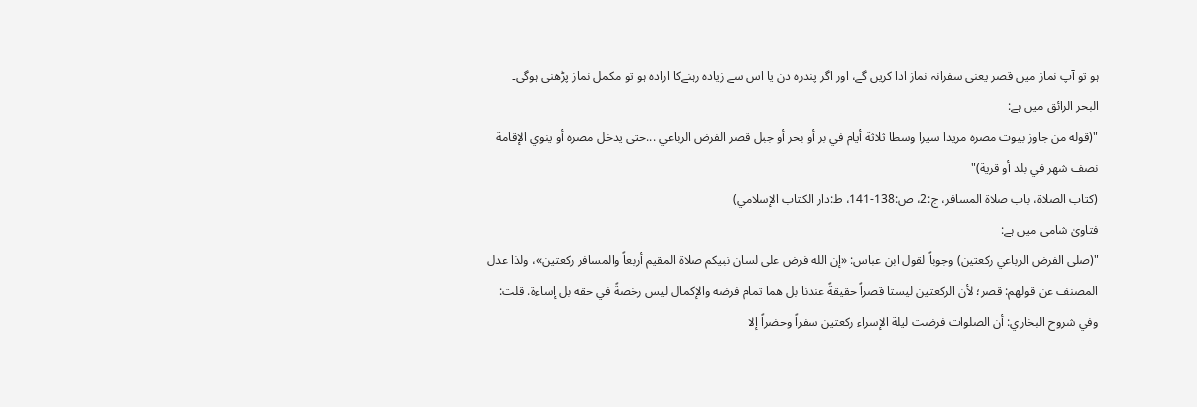ہو تو آپ نماز میں قصر یعنی سفرانہ نماز ادا کریں گے، اور اگر پندرہ دن یا اس سے زیادہ رہنےکا ارادہ ہو تو مکمل نماز پڑھنی ہوگی۔
البحر الرائق میں ہے:
"(قوله من جاوز بيوت مصره مريدا سيرا وسطا ثلاثة أيام في بر أو بحر أو جبل قصر الفرض الرباعي ...حتى يدخل مصره أو ينوي الإقامة نصف شهر في بلد أو قرية)"
(كتاب الصلاة، باب صلاة المسافر، ج:2، ص:138-141، ط:دار الكتاب الإسلامي)
فتاویٰ شامی میں ہے:
"(صلى الفرض الرباعي ركعتين) وجوباً لقول ابن عباس: «إن الله فرض على لسان نبيكم صلاة المقيم أربعاً والمسافر ركعتين»، ولذا عدل المصنف عن قولهم: قصر؛ لأن الركعتين ليستا قصراً حقيقةً عندنا بل هما تمام فرضه والإكمال ليس رخصةً في حقه بل إساءة. قلت: وفي شروح البخاري: أن الصلوات فرضت ليلة الإسراء ركعتين سفراً وحضراً إلا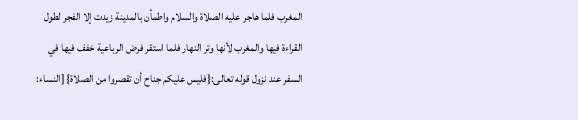المغرب فلما هاجر عليه الصلاة والسلام واطمأن بالمدينة زيدت إلا الفجر لطول القراءة فيها والمغرب لأنها وتر النهار فلما استقر فرض الرباعية خفف فيها في السفر عند نزول قوله تعالى:{فليس عليكم جناح أن تقصروا من الصلاة} [النساء: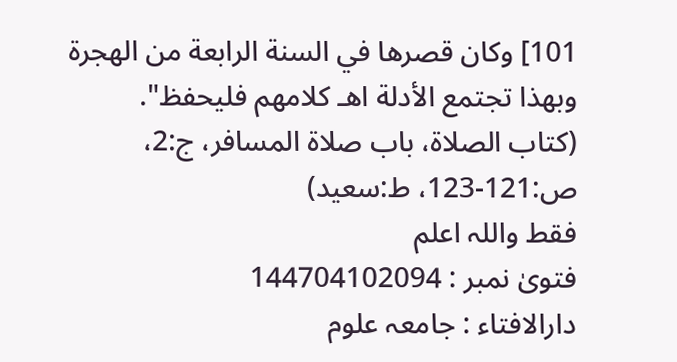101] وكان قصرها في السنة الرابعة من الهجرة وبهذا تجتمع الأدلة اهـ كلامهم فليحفظ".
(كتاب الصلاة، باب صلاة المسافر، ج:2، ص:121-123، ط:سعيد)
فقط واللہ اعلم
فتویٰ نمبر : 144704102094
دارالافتاء : جامعہ علوم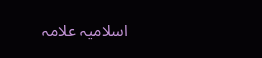اسلامیہ علامہ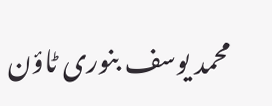محمد یوسف بنوری ٹاؤن